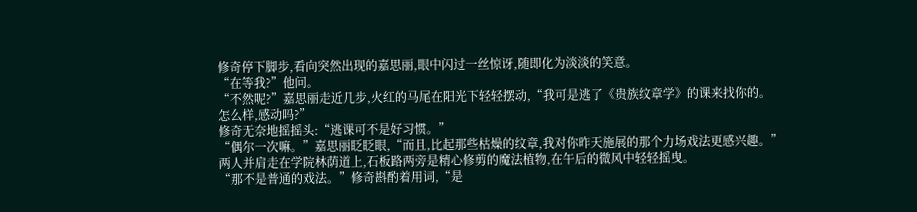修奇停下脚步,看向突然出现的嘉思丽,眼中闪过一丝惊讶,随即化为淡淡的笑意。
“在等我?”他问。
“不然呢?”嘉思丽走近几步,火红的马尾在阳光下轻轻摆动,“我可是逃了《贵族纹章学》的课来找你的。
怎么样,感动吗?”
修奇无奈地摇摇头:“逃课可不是好习惯。”
“偶尔一次嘛。”嘉思丽眨眨眼,“而且,比起那些枯燥的纹章,我对你昨天施展的那个力场戏法更感兴趣。”
两人并肩走在学院林荫道上,石板路两旁是精心修剪的魔法植物,在午后的微风中轻轻摇曳。
“那不是普通的戏法。”修奇斟酌着用词,“是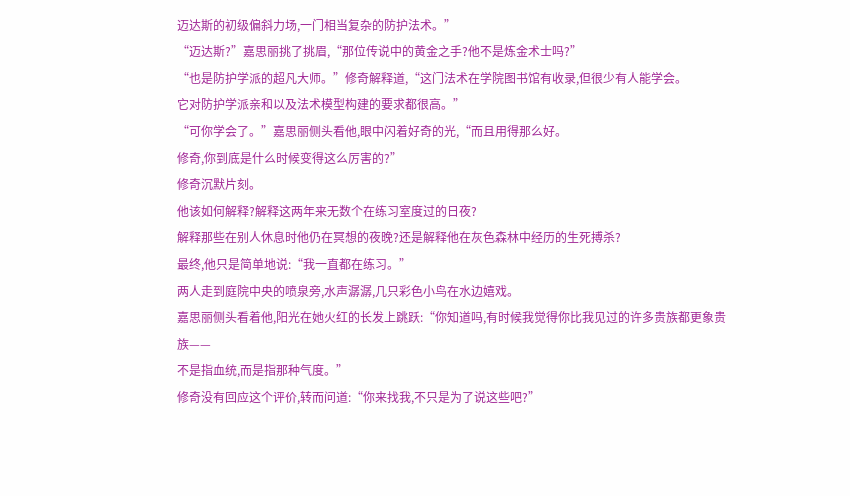迈达斯的初级偏斜力场,一门相当复杂的防护法术。”
“迈达斯?”嘉思丽挑了挑眉,“那位传说中的黄金之手?他不是炼金术士吗?”
“也是防护学派的超凡大师。”修奇解释道,“这门法术在学院图书馆有收录,但很少有人能学会。
它对防护学派亲和以及法术模型构建的要求都很高。”
“可你学会了。”嘉思丽侧头看他,眼中闪着好奇的光,“而且用得那么好。
修奇,你到底是什么时候变得这么厉害的?”
修奇沉默片刻。
他该如何解释?解释这两年来无数个在练习室度过的日夜?
解释那些在别人休息时他仍在冥想的夜晚?还是解释他在灰色森林中经历的生死搏杀?
最终,他只是简单地说:“我一直都在练习。”
两人走到庭院中央的喷泉旁,水声潺潺,几只彩色小鸟在水边嬉戏。
嘉思丽侧头看着他,阳光在她火红的长发上跳跃:“你知道吗,有时候我觉得你比我见过的许多贵族都更象贵族——
不是指血统,而是指那种气度。”
修奇没有回应这个评价,转而问道:“你来找我,不只是为了说这些吧?”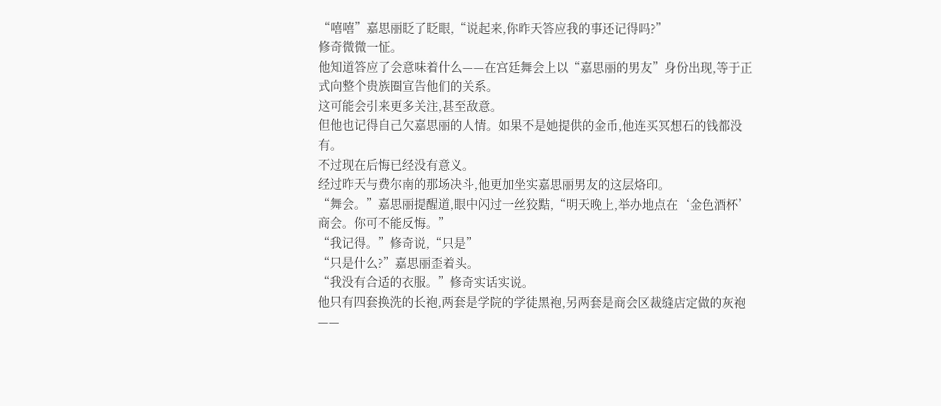“嘻嘻”嘉思丽眨了眨眼,“说起来,你昨天答应我的事还记得吗?”
修奇微微一怔。
他知道答应了会意味着什么——在宫廷舞会上以“嘉思丽的男友”身份出现,等于正式向整个贵族圈宣告他们的关系。
这可能会引来更多关注,甚至敌意。
但他也记得自己欠嘉思丽的人情。如果不是她提供的金币,他连买冥想石的钱都没有。
不过现在后悔已经没有意义。
经过昨天与费尔南的那场决斗,他更加坐实嘉思丽男友的这层烙印。
“舞会。”嘉思丽提醒道,眼中闪过一丝狡黠,“明天晚上,举办地点在‘金色酒杯’商会。你可不能反悔。”
“我记得。”修奇说,“只是”
“只是什么?”嘉思丽歪着头。
“我没有合适的衣服。”修奇实话实说。
他只有四套换洗的长袍,两套是学院的学徒黑袍,另两套是商会区裁缝店定做的灰袍——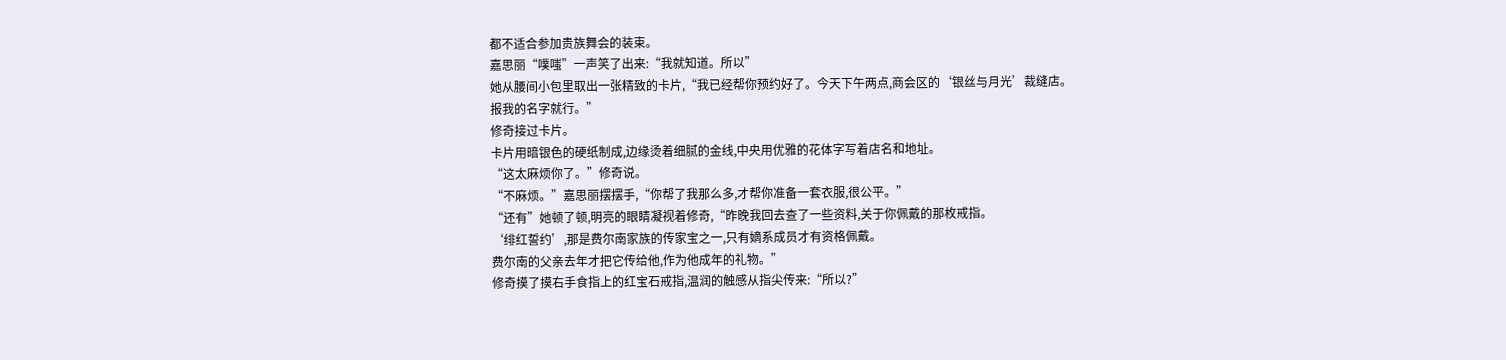都不适合参加贵族舞会的装束。
嘉思丽“噗嗤”一声笑了出来:“我就知道。所以”
她从腰间小包里取出一张精致的卡片,“我已经帮你预约好了。今天下午两点,商会区的‘银丝与月光’裁缝店。
报我的名字就行。”
修奇接过卡片。
卡片用暗银色的硬纸制成,边缘烫着细腻的金线,中央用优雅的花体字写着店名和地址。
“这太麻烦你了。”修奇说。
“不麻烦。”嘉思丽摆摆手,“你帮了我那么多,才帮你准备一套衣服,很公平。”
“还有”她顿了顿,明亮的眼睛凝视着修奇,“昨晚我回去查了一些资料,关于你佩戴的那枚戒指。
‘绯红誓约’,那是费尔南家族的传家宝之一,只有嫡系成员才有资格佩戴。
费尔南的父亲去年才把它传给他,作为他成年的礼物。”
修奇摸了摸右手食指上的红宝石戒指,温润的触感从指尖传来:“所以?”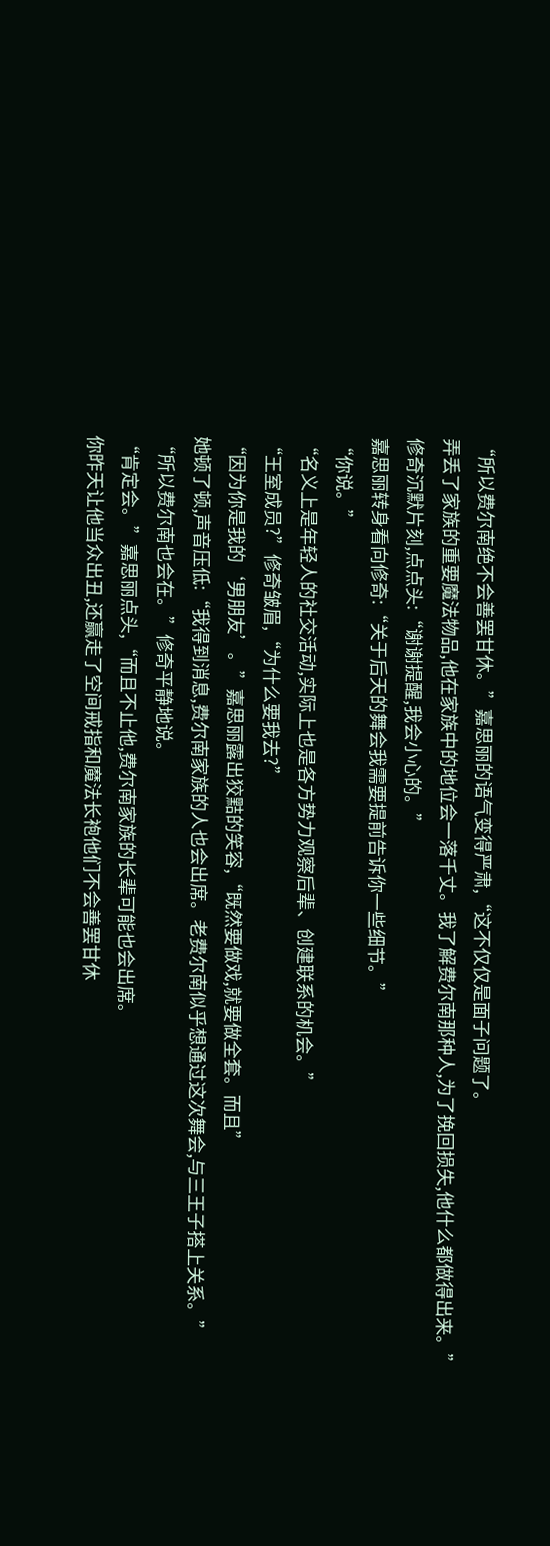“所以费尔南绝不会善罢甘休。”嘉思丽的语气变得严肃,“这不仅仅是面子问题了。
弄丢了家族的重要魔法物品,他在家族中的地位会一落千丈。我了解费尔南那种人,为了挽回损失,他什么都做得出来。”
修奇沉默片刻,点点头:“谢谢提醒,我会小心的。”
嘉思丽转身看向修奇:“关于后天的舞会我需要提前告诉你一些细节。”
“你说。”
“名义上是年轻人的社交活动,实际上也是各方势力观察后辈、创建联系的机会。”
“王室成员?”修奇皱眉,“为什么要我去?”
“因为你是我的‘男朋友’。”嘉思丽露出狡黠的笑容,“既然要做戏,就要做全套。而且”
她顿了顿,声音压低:“我得到消息,费尔南家族的人也会出席。老费尔南似乎想通过这次舞会,与三王子搭上关系。”
“所以费尔南也会在。”修奇平静地说。
“肯定会。”嘉思丽点头,“而且不止他,费尔南家族的长辈可能也会出席。
你昨天让他当众出丑,还赢走了空间戒指和魔法长袍他们不会善罢甘休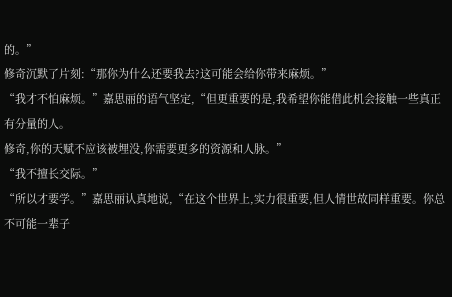的。”
修奇沉默了片刻:“那你为什么还要我去?这可能会给你带来麻烦。”
“我才不怕麻烦。”嘉思丽的语气坚定,“但更重要的是,我希望你能借此机会接触一些真正有分量的人。
修奇,你的天赋不应该被埋没,你需要更多的资源和人脉。”
“我不擅长交际。”
“所以才要学。”嘉思丽认真地说,“在这个世界上,实力很重要,但人情世故同样重要。你总不可能一辈子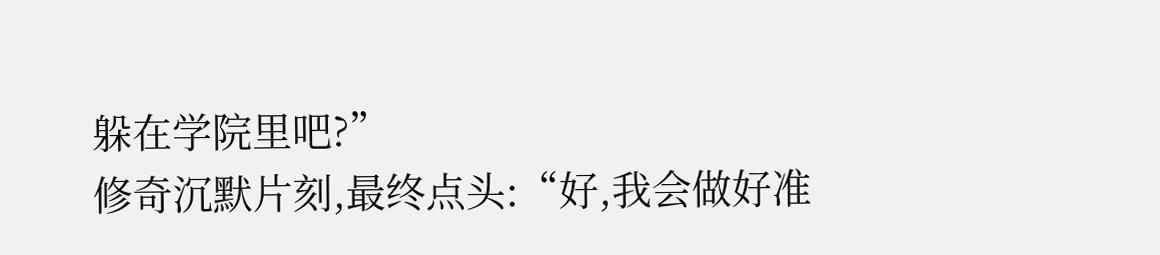躲在学院里吧?”
修奇沉默片刻,最终点头:“好,我会做好准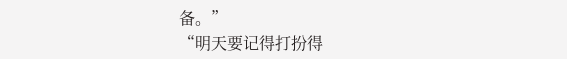备。”
“明天要记得打扮得